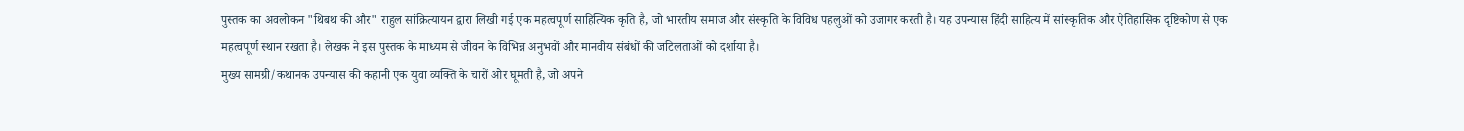पुस्तक का अवलोकन "थिबथ की और" राहुल सांक्रित्यायन द्वारा लिखी गई एक महत्वपूर्ण साहित्यिक कृति है, जो भारतीय समाज और संस्कृति के विविध पहलुओं को उजागर करती है। यह उपन्यास हिंदी साहित्य में सांस्कृतिक और ऐतिहासिक दृष्टिकोण से एक महत्वपूर्ण स्थान रखता है। लेखक ने इस पुस्तक के माध्यम से जीवन के विभिन्न अनुभवों और मानवीय संबंधों की जटिलताओं को दर्शाया है।
मुख्य सामग्री/कथानक उपन्यास की कहानी एक युवा व्यक्ति के चारों ओर घूमती है, जो अपने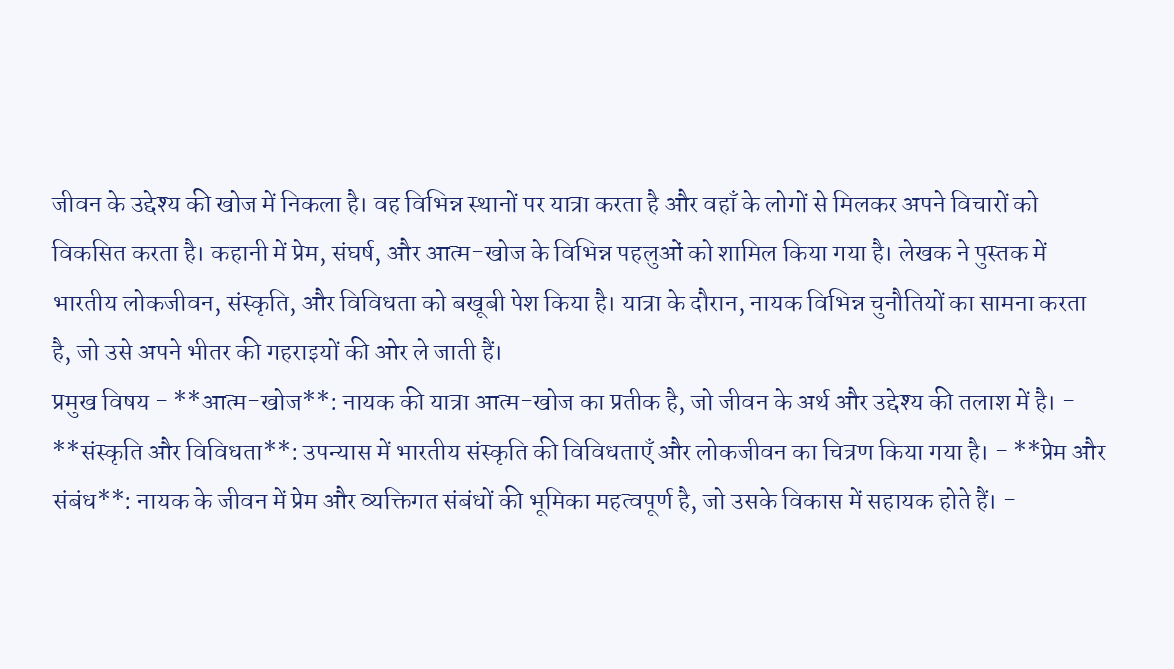जीवन के उद्देश्य की खोज में निकला है। वह विभिन्न स्थानों पर यात्रा करता है और वहाँ के लोगों से मिलकर अपने विचारों को विकसित करता है। कहानी में प्रेम, संघर्ष, और आत्म-खोज के विभिन्न पहलुओं को शामिल किया गया है। लेखक ने पुस्तक में भारतीय लोकजीवन, संस्कृति, और विविधता को बखूबी पेश किया है। यात्रा के दौरान, नायक विभिन्न चुनौतियों का सामना करता है, जो उसे अपने भीतर की गहराइयों की ओर ले जाती हैं।
प्रमुख विषय - **आत्म-खोज**: नायक की यात्रा आत्म-खोज का प्रतीक है, जो जीवन के अर्थ और उद्देश्य की तलाश में है। - **संस्कृति और विविधता**: उपन्यास में भारतीय संस्कृति की विविधताएँ और लोकजीवन का चित्रण किया गया है। - **प्रेम और संबंध**: नायक के जीवन में प्रेम और व्यक्तिगत संबंधों की भूमिका महत्वपूर्ण है, जो उसके विकास में सहायक होते हैं। -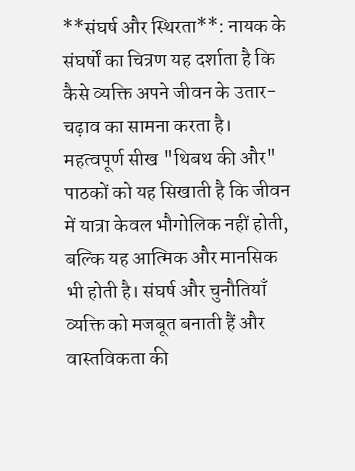**संघर्ष और स्थिरता**: नायक के संघर्षों का चित्रण यह दर्शाता है कि कैसे व्यक्ति अपने जीवन के उतार-चढ़ाव का सामना करता है।
महत्वपूर्ण सीख "थिबथ की और" पाठकों को यह सिखाती है कि जीवन में यात्रा केवल भौगोलिक नहीं होती, बल्कि यह आत्मिक और मानसिक भी होती है। संघर्ष और चुनौतियाँ व्यक्ति को मजबूत बनाती हैं और वास्तविकता की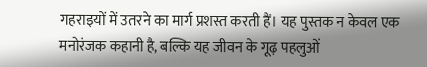गहराइयों में उतरने का मार्ग प्रशस्त करती हैं। यह पुस्तक न केवल एक मनोरंजक कहानी है, बल्कि यह जीवन के गूढ़ पहलुओं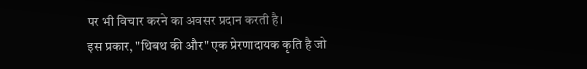पर भी विचार करने का अवसर प्रदान करती है।
इस प्रकार, "थिबथ की और" एक प्रेरणादायक कृति है जो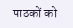पाठकों को